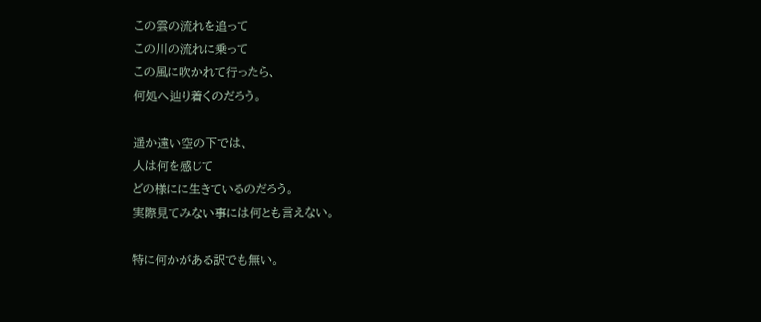この雲の流れを追って
この川の流れに乗って
この風に吹かれて行ったら、
何処へ辿り着くのだろう。

遥か遠い空の下では、
人は何を感じて
どの様にに生きているのだろう。
実際見てみない事には何とも言えない。

特に何かがある訳でも無い。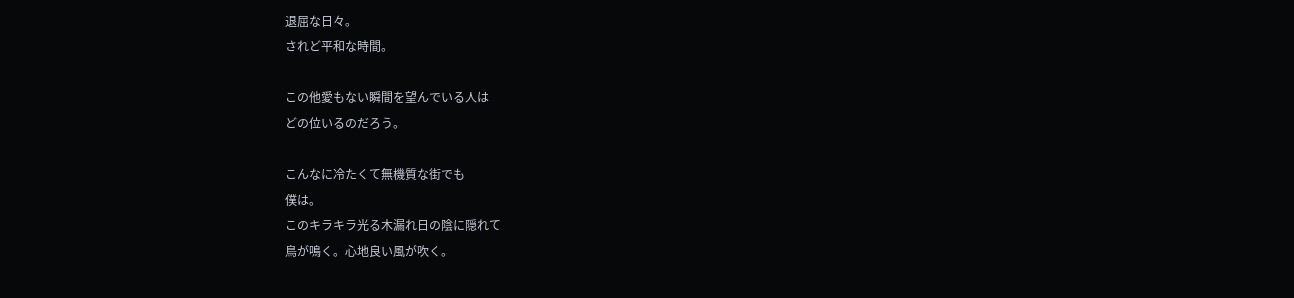退屈な日々。
されど平和な時間。

この他愛もない瞬間を望んでいる人は
どの位いるのだろう。

こんなに冷たくて無機質な街でも
僕は。
このキラキラ光る木漏れ日の陰に隠れて
鳥が鳴く。心地良い風が吹く。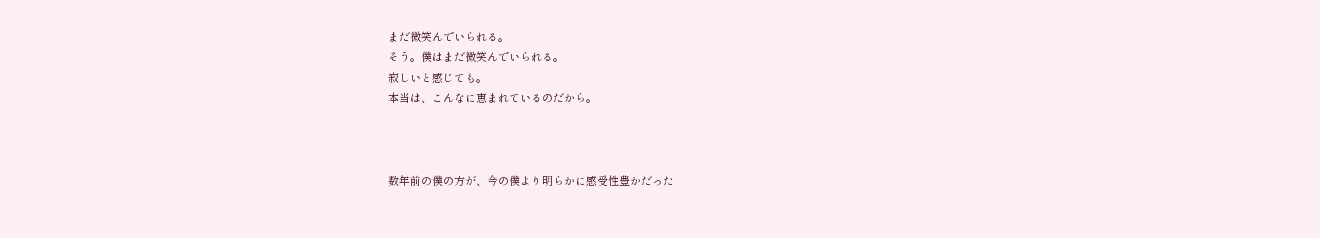まだ微笑んでいられる。
そう。僕はまだ微笑んでいられる。
寂しいと感じても。
本当は、こんなに恵まれているのだから。



数年前の僕の方が、今の僕より明らかに感受性豊かだった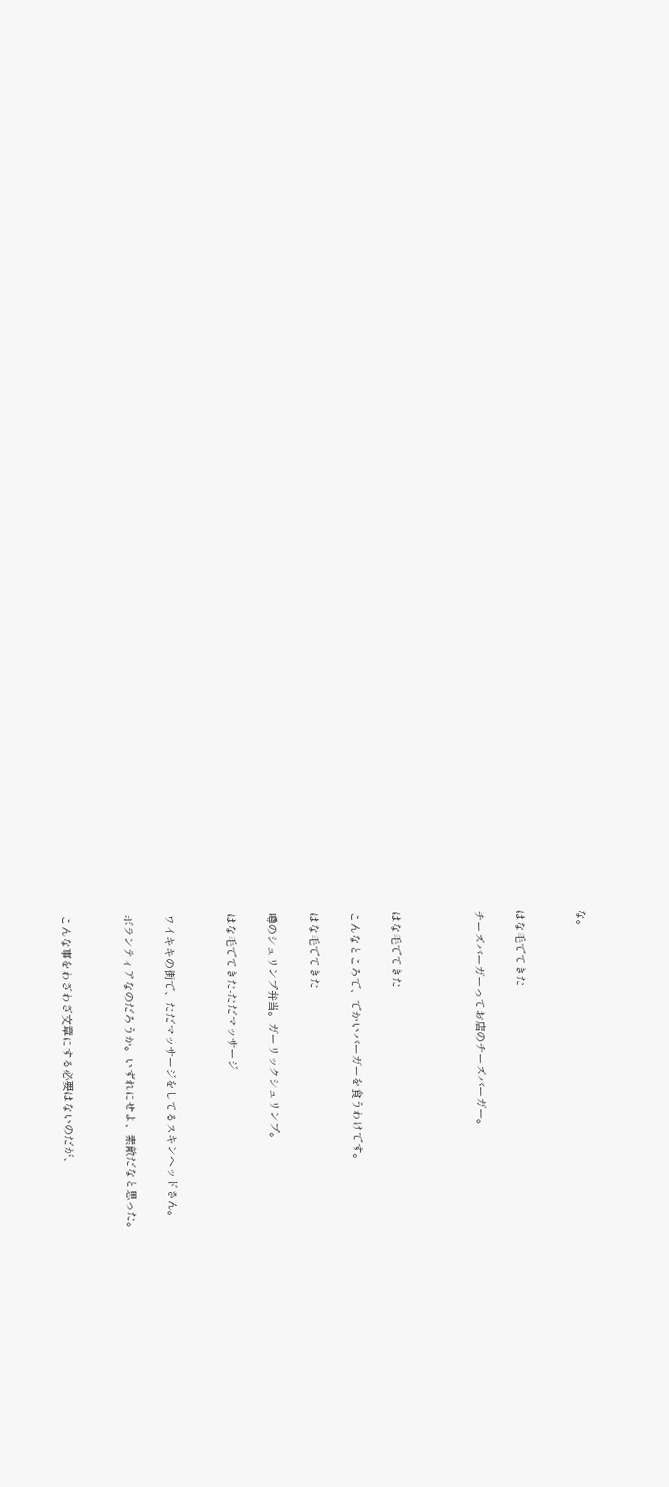な。


はな毛でてきた

チーズバーガーってお店のチーズバーガー。



はな毛でてきた

こんなところで、でかいバーガーを食うわけです。

はな毛でてきた

噂のシュリンプ弁当。ガーリックシュリンプ。

はな毛でてきた-ただマッサージ


ワイキキの街で、ただマッサージをしてるスキンヘッドさん。

ボランティアなのだろうか。いずれにせよ、素敵だなと思った。


こんな事をわざわざ文章にする必要はないのだが、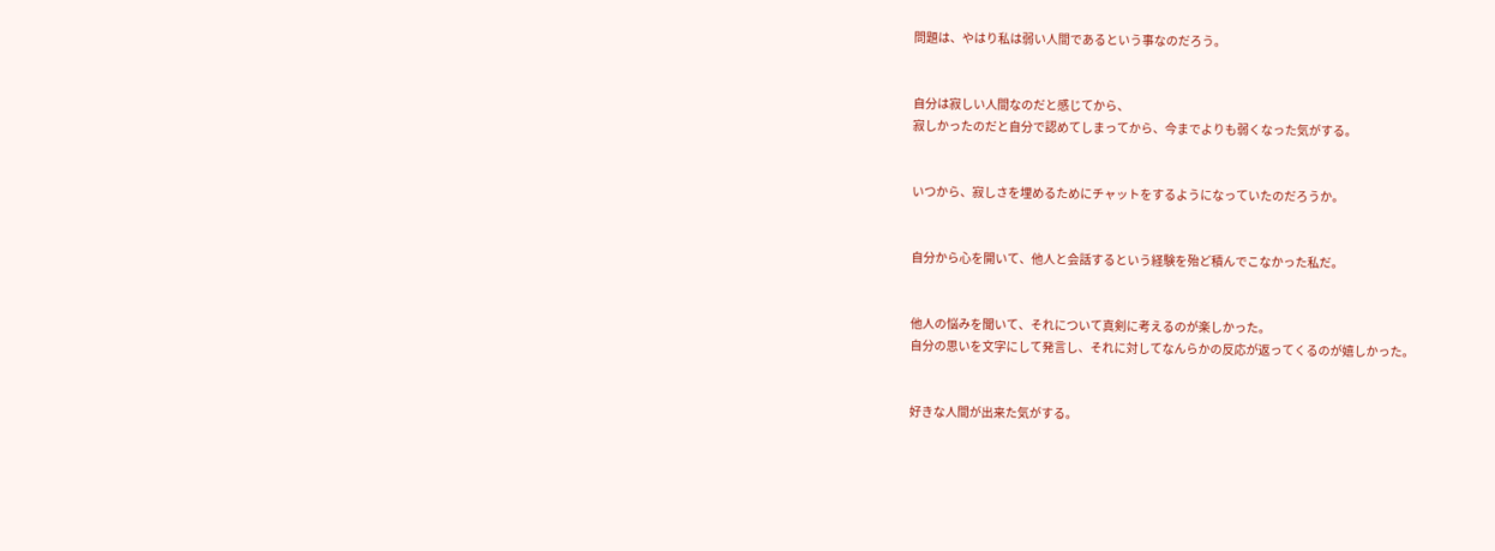問題は、やはり私は弱い人間であるという事なのだろう。


自分は寂しい人間なのだと感じてから、
寂しかったのだと自分で認めてしまってから、今までよりも弱くなった気がする。


いつから、寂しさを埋めるためにチャットをするようになっていたのだろうか。


自分から心を開いて、他人と会話するという経験を殆ど積んでこなかった私だ。


他人の悩みを聞いて、それについて真剣に考えるのが楽しかった。
自分の思いを文字にして発言し、それに対してなんらかの反応が返ってくるのが嬉しかった。


好きな人間が出来た気がする。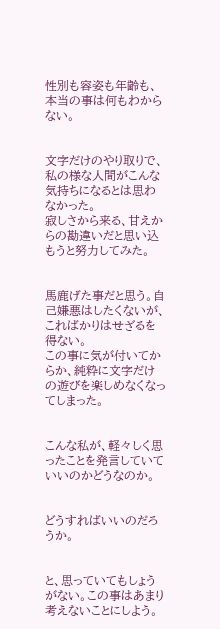性別も容姿も年齢も、本当の事は何もわからない。


文字だけのやり取りで、私の様な人間がこんな気持ちになるとは思わなかった。
寂しさから来る、甘えからの勘違いだと思い込もうと努力してみた。


馬鹿げた事だと思う。自己嫌悪はしたくないが、こればかりはせざるを得ない。
この事に気が付いてからか、純粋に文字だけの遊びを楽しめなくなってしまった。


こんな私が、軽々しく思ったことを発言していていいのかどうなのか。


どうすればいいのだろうか。


と、思っていてもしょうがない。この事はあまり考えないことにしよう。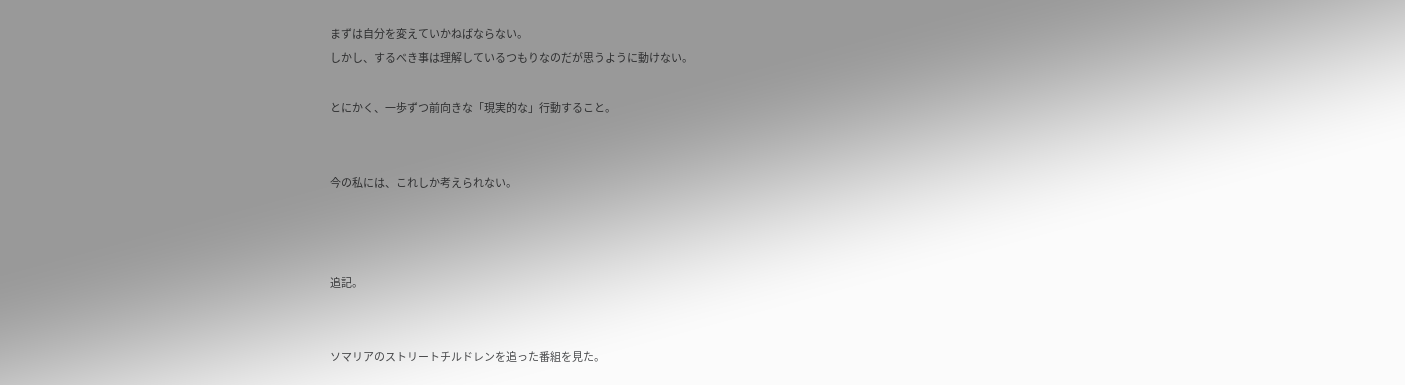まずは自分を変えていかねばならない。
しかし、するべき事は理解しているつもりなのだが思うように動けない。

とにかく、一歩ずつ前向きな「現実的な」行動すること。


今の私には、これしか考えられない。



追記。


ソマリアのストリートチルドレンを追った番組を見た。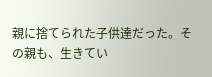親に捨てられた子供達だった。その親も、生きてい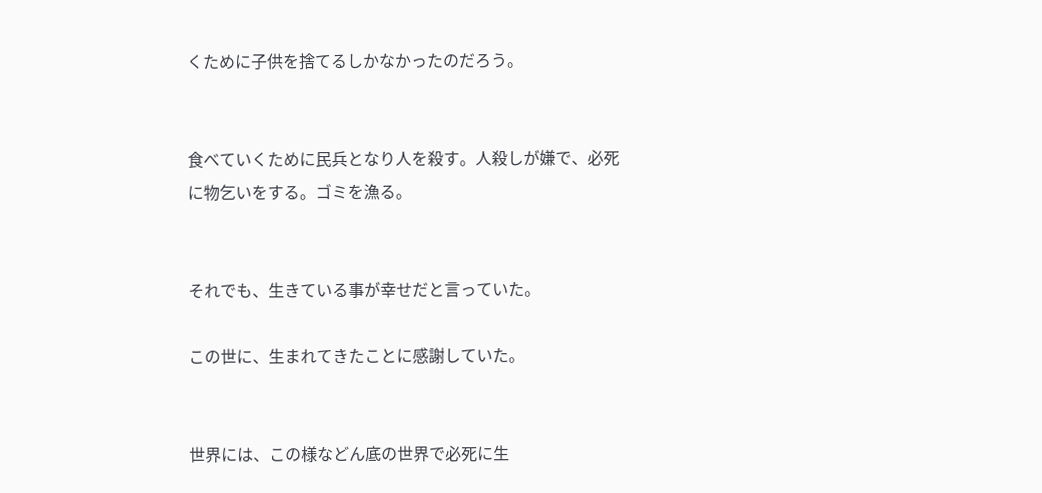くために子供を捨てるしかなかったのだろう。


食べていくために民兵となり人を殺す。人殺しが嫌で、必死に物乞いをする。ゴミを漁る。


それでも、生きている事が幸せだと言っていた。

この世に、生まれてきたことに感謝していた。


世界には、この様などん底の世界で必死に生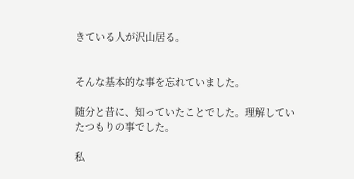きている人が沢山居る。


そんな基本的な事を忘れていました。

随分と昔に、知っていたことでした。理解していたつもりの事でした。

私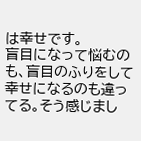は幸せです。
盲目になって悩むのも、盲目のふりをして幸せになるのも違ってる。そう感じまし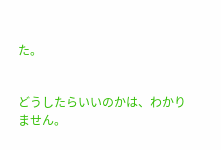た。


どうしたらいいのかは、わかりません。